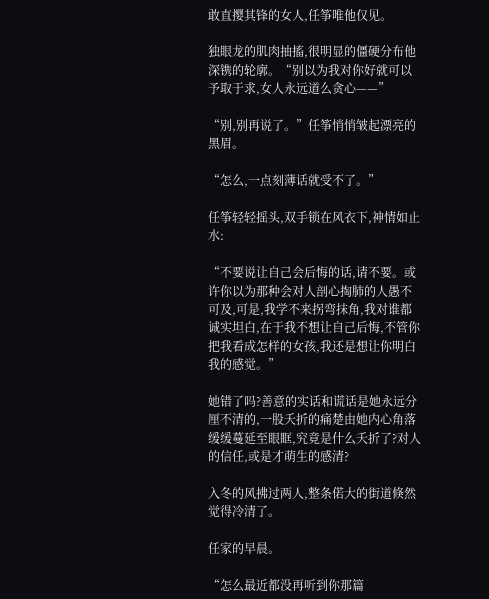敢直撄其锋的女人,任筝唯他仅见。

独眼龙的肌肉抽搐,很明显的僵硬分布他深镌的轮廓。“别以为我对你好就可以予取于求,女人永远道么贪心——”

“别,别再说了。”任筝悄悄皱起漂亮的黑眉。

“怎么,一点刻薄话就受不了。”

任筝轻轻摇头,双手锁在风衣下,神情如止水:

“不要说让自己会后悔的话,请不要。或许你以为那种会对人剖心掏肺的人愚不可及,可是,我学不来拐弯抹角,我对谁都诚实坦白,在于我不想让自己后悔,不管你把我看成怎样的女孩,我还是想让你明白我的感觉。”

她错了吗?善意的实话和谎话是她永远分厘不清的,一股夭折的痛楚由她内心角落缓缓蔓延至眼眶,究竟是什么夭折了?对人的信任,或是才萌生的感清?

入冬的风拂过两人,整条偌大的街道倏然觉得冷清了。

任家的早晨。

“怎么最近都没再听到你那篇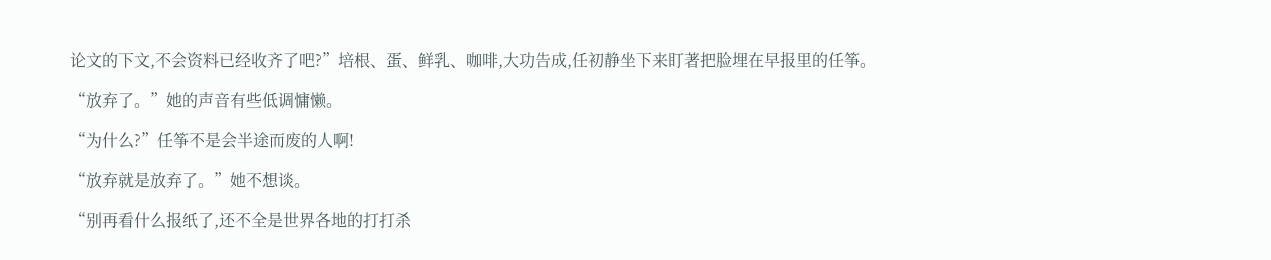论文的下文,不会资料已经收齐了吧?”培根、蛋、鲜乳、咖啡,大功告成,任初静坐下来盯著把脸埋在早报里的任筝。

“放弃了。”她的声音有些低调慵懒。

“为什么?”任筝不是会半途而废的人啊!

“放弃就是放弃了。”她不想谈。

“别再看什么报纸了,还不全是世界各地的打打杀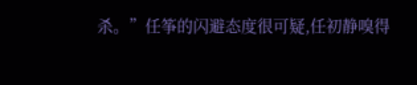杀。”任筝的闪避态度很可疑,任初静嗅得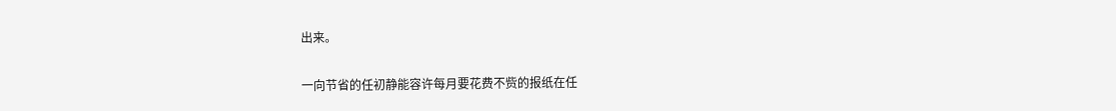出来。

一向节省的任初静能容许每月要花费不赀的报纸在任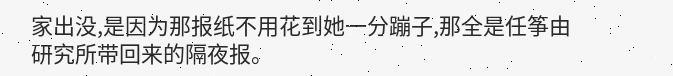家出没,是因为那报纸不用花到她一分蹦子,那全是任筝由研究所带回来的隔夜报。